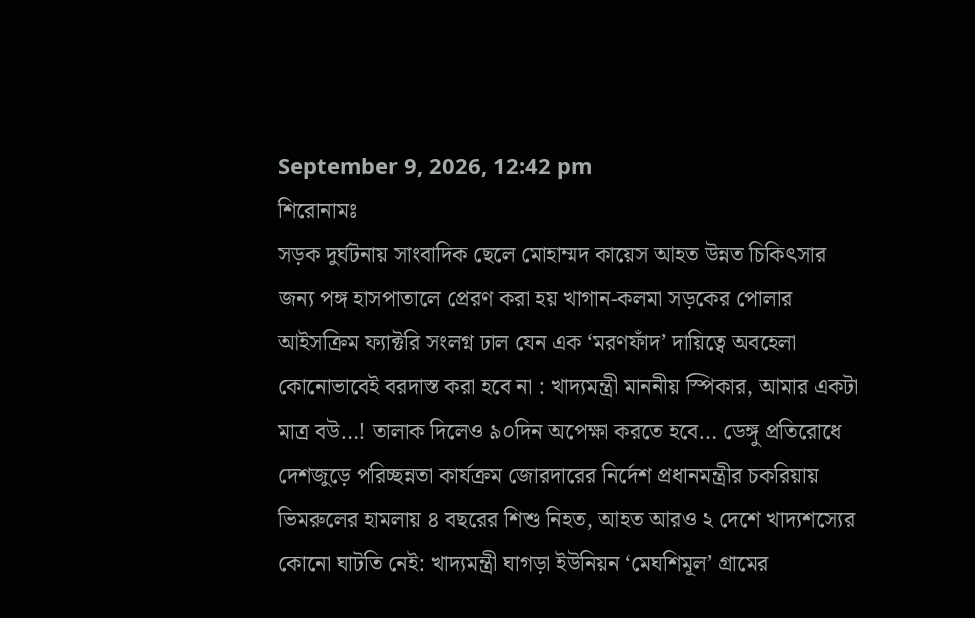September 9, 2026, 12:42 pm
শিরোনামঃ
সড়ক দুর্ঘটনায় সাংবাদিক ছেলে মোহাম্মদ কায়েস আহত উন্নত চিকিৎসার জন্য পঙ্গ হাসপাতালে প্রেরণ করা হয় খাগান-কলমা সড়কের পোলার আইসক্রিম ফ্যাক্টরি সংলগ্ন ঢাল যেন এক ‘মরণফাঁদ’ দায়িত্বে অবহেলা কোনোভাবেই বরদাস্ত করা হবে না : খাদ্যমন্ত্রী মাননীয় স্পিকার, আমার একটা মাত্র বউ…! তালাক দিলেও ৯০দিন অপেক্ষা করতে হবে… ডেঙ্গু প্রতিরোধে দেশজুড়ে পরিচ্ছন্নতা কার্যক্রম জোরদারের নির্দেশ প্রধানমন্ত্রীর চকরিয়ায় ভিমরুলের হামলায় ৪ বছরের শিশু নিহত, আহত আরও ২ দেশে খাদ্যশস্যের কোনো ঘাটতি নেই: খাদ্যমন্ত্রী ঘাগড়া ইউনিয়ন ‘মেঘশিমূল’ গ্রামের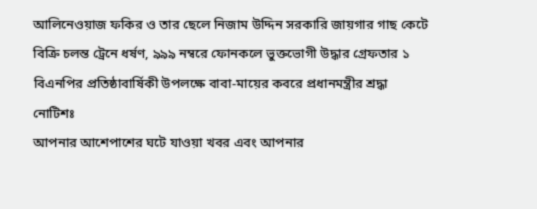আলিনেওয়াজ ফকির ও তার ছেলে নিজাম উদ্দিন সরকারি জায়গার গাছ কেটে বিক্রি চলন্ত ট্রেনে ধর্ষণ, ৯৯৯ নম্বরে ফোনকলে ভুক্তভোগী উদ্ধার গ্রেফতার ১ বিএনপির প্রতিষ্ঠাবার্ষিকী উপলক্ষে বাবা-মায়ের কবরে প্রধানমন্ত্রীর শ্রদ্ধা
নোটিশঃ
আপনার আশেপাশের ঘটে যাওয়া খবর এবং আপনার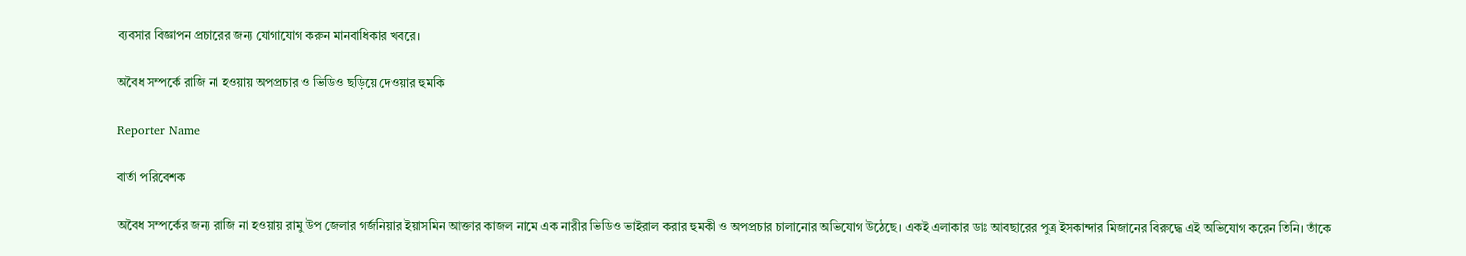ব্যবসার বিজ্ঞাপন প্রচারের জন্য যোগাযোগ করুন মানবাধিকার খবরে।

অবৈধ সম্পর্কে রাজি না হওয়ায় অপপ্রচার ও ভিডিও ছড়িয়ে দেওয়ার হুমকি

Reporter Name

বার্তা পরিবেশক

অবৈধ সম্পর্কের জন্য রাজি না হওয়ায় রামু উপ জেলার গর্জনিয়ার ইয়াসমিন আক্তার কাজল নামে এক নারীর ভিডিও ভাইরাল করার হুমকী ও অপপ্রচার চালানোর অভিযোগ উঠেছে। একই এলাকার ডাঃ আবছারের পুত্র ইসকান্দার মিজানের বিরুদ্ধে এই অভিযোগ করেন তিনি। তাঁকে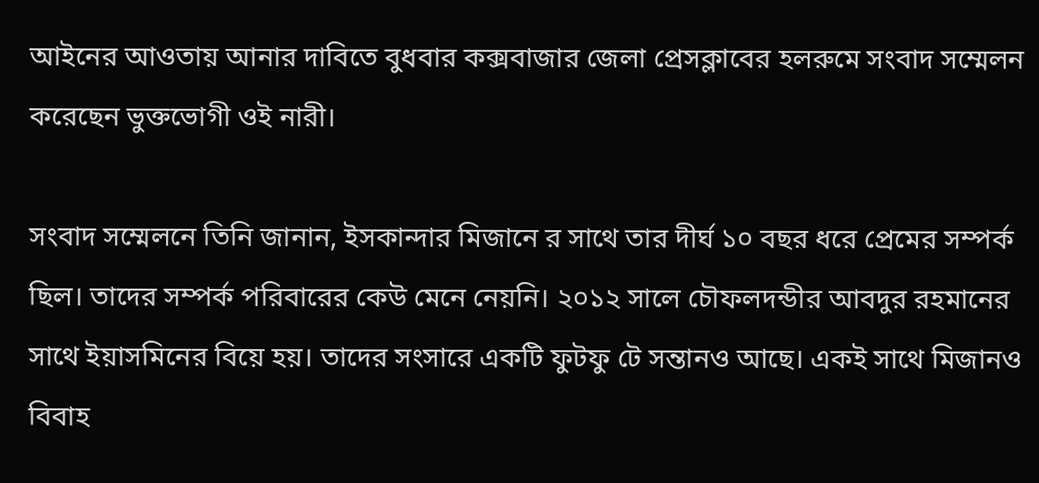আইনের আওতায় আনার দাবিতে বুধবার কক্সবাজার জেলা প্রেসক্লাবের হলরুমে সংবাদ সম্মেলন করেছেন ভুক্তভোগী ওই নারী।

সংবাদ সম্মেলনে তিনি জানান, ইসকান্দার মিজানে র সাথে তার দীর্ঘ ১০ বছর ধরে প্রেমের সম্পর্ক ছিল। তাদের সম্পর্ক পরিবারের কেউ মেনে নেয়নি। ২০১২ সালে চৌফলদন্ডীর আবদুর রহমানের সাথে ইয়াসমিনের বিয়ে হয়। তাদের সংসারে একটি ফুটফু টে সন্তানও আছে। একই সাথে মিজানও বিবাহ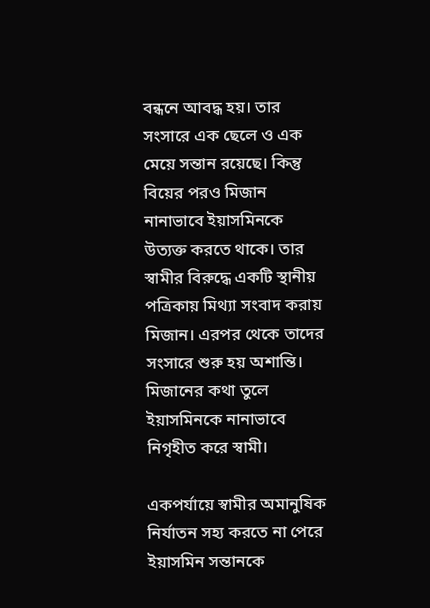বন্ধনে আবদ্ধ হয়। তার সংসারে এক ছেলে ও এক মেয়ে সন্তান রয়েছে। কিন্তু বিয়ের পরও মিজান নানাভাবে ইয়াসমিনকে উত্যক্ত করতে থাকে। তার স্বামীর বিরুদ্ধে একটি স্থানীয় পত্রিকায় মিথ্যা সংবাদ করায় মিজান। এরপর থেকে তাদের সংসারে শুরু হয় অশান্তি। মিজানের কথা তুলে ইয়াসমিনকে নানাভাবে নিগৃহীত করে স্বামী।

একপর্যায়ে স্বামীর অমানুষিক নির্যাতন সহ্য করতে না পেরে ইয়াসমিন সন্তানকে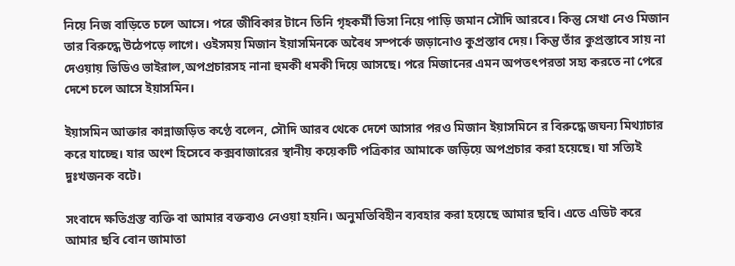নিয়ে নিজ বাড়িতে চলে আসে। পরে জীবিকার টানে তিনি গৃহকর্মী ভিসা নিয়ে পাড়ি জমান সৌদি আরবে। কিন্তু সেখা নেও মিজান তার বিরুদ্ধে উঠেপড়ে লাগে। ওইসময় মিজান ইয়াসমিনকে অবৈধ সম্পর্কে জড়ানোও কুপ্রস্তাব দেয়। কিন্তু তাঁর কুপ্রস্তাবে সায় না দেওয়ায় ভিডিও ভাইরাল,অপপ্রচারসহ নানা হুমকী ধমকী দিয়ে আসছে। পরে মিজানের এমন অপতৎপরতা সহ্য করতে না পেরে দেশে চলে আসে ইয়াসমিন।

ইয়াসমিন আক্তার কান্নাজড়িত কণ্ঠে বলেন, সৌদি আরব থেকে দেশে আসার পরও মিজান ইয়াসমিনে র বিরুদ্ধে জঘন্য মিথ্যাচার করে যাচ্ছে। যার অংশ হিসেবে কক্সবাজারের স্থানীয় কয়েকটি পত্রিকার আমাকে জড়িয়ে অপপ্রচার করা হয়েছে। যা সত্যিই দুঃখজনক বটে।

সংবাদে ক্ষতিগ্রস্ত ব্যক্তি বা আমার বক্তব্যও নেওয়া হয়নি। অনুমতিবিহীন ব্যবহার করা হয়েছে আমার ছবি। এতে এডিট করে আমার ছবি বোন জামাতা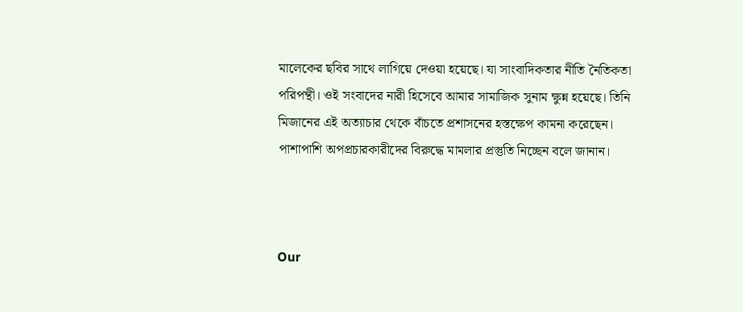মালেকের ছবির সাথে লাগিয়ে দেওয়া হয়েছে। যা সাংবাদিকতার নীতি নৈতিকতা পরিপন্থী। ওই সংবাদের নারী হিসেবে আমার সামাজিক সুনাম ক্ষুন্ন হয়েছে। তিনি মিজানের এই অত্যাচার থেকে বাঁচতে প্রশাসনের হস্তক্ষেপ কামনা করেছেন। পাশাপাশি অপপ্রচারকারীদের বিরুদ্ধে মামলার প্রস্তুতি নিচ্ছেন বলে জানান।



Our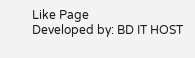Like Page
Developed by: BD IT HOST